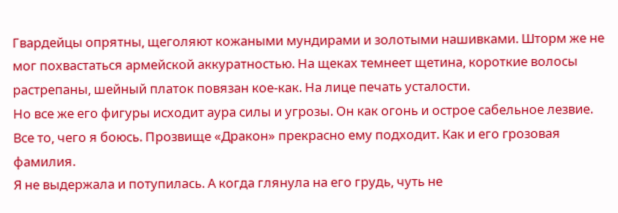Гвардейцы опрятны, щеголяют кожаными мундирами и золотыми нашивками. Шторм же не мог похвастаться армейской аккуратностью. На щеках темнеет щетина, короткие волосы растрепаны, шейный платок повязан кое-как. На лице печать усталости.
Но все же его фигуры исходит аура силы и угрозы. Он как огонь и острое сабельное лезвие. Все то, чего я боюсь. Прозвище «Дракон» прекрасно ему подходит. Как и его грозовая фамилия.
Я не выдержала и потупилась. А когда глянула на его грудь, чуть не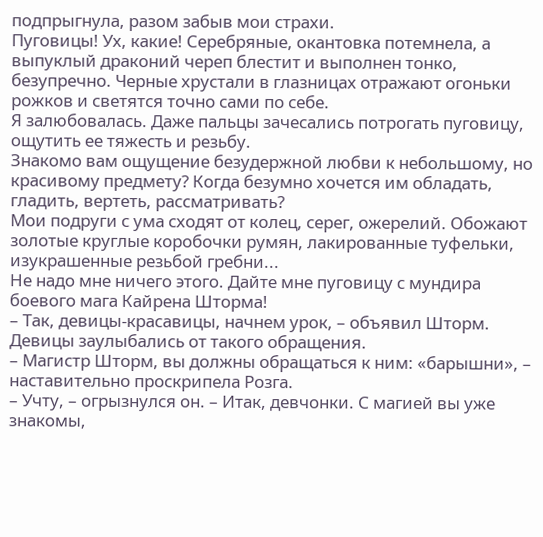подпрыгнула, разом забыв мои страхи.
Пуговицы! Ух, какие! Серебряные, окантовка потемнела, а выпуклый драконий череп блестит и выполнен тонко, безупречно. Черные хрустали в глазницах отражают огоньки рожков и светятся точно сами по себе.
Я залюбовалась. Даже пальцы зачесались потрогать пуговицу, ощутить ее тяжесть и резьбу.
Знакомо вам ощущение безудержной любви к небольшому, но красивому предмету? Когда безумно хочется им обладать, гладить, вертеть, рассматривать?
Мои подруги с ума сходят от колец, серег, ожерелий. Обожают золотые круглые коробочки румян, лакированные туфельки, изукрашенные резьбой гребни...
Не надо мне ничего этого. Дайте мне пуговицу с мундира боевого мага Кайрена Шторма!
– Так, девицы-красавицы, начнем урок, – объявил Шторм.
Девицы заулыбались от такого обращения.
– Магистр Шторм, вы должны обращаться к ним: «барышни», – наставительно проскрипела Розга.
– Учту, – огрызнулся он. – Итак, девчонки. С магией вы уже знакомы,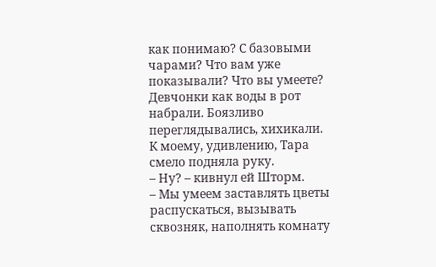как понимаю? С базовыми чарами? Что вам уже показывали? Что вы умеете?
Девчонки как воды в рот набрали. Боязливо переглядывались, хихикали.
К моему, удивлению, Тара смело подняла руку.
– Ну? – кивнул ей Шторм.
– Мы умеем заставлять цветы распускаться, вызывать сквозняк, наполнять комнату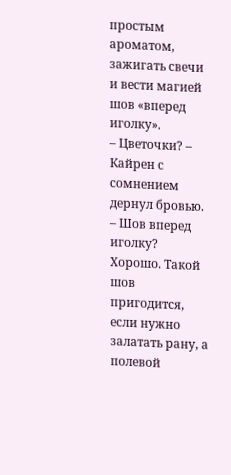простым ароматом, зажигать свечи и вести магией шов «вперед иголку».
– Цветочки? – Кайрен с сомнением дернул бровью. – Шов вперед иголку? Хорошо. Такой шов пригодится, если нужно залатать рану, а полевой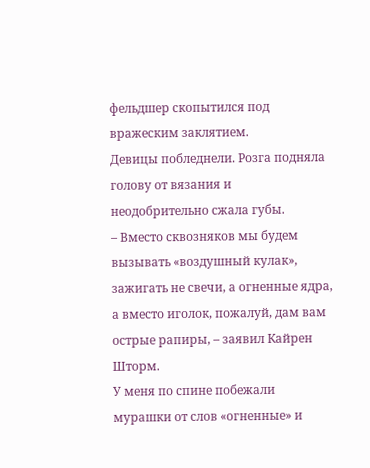фельдшер скопытился под вражеским заклятием.
Девицы побледнели. Розга подняла голову от вязания и неодобрительно сжала губы.
– Вместо сквозняков мы будем вызывать «воздушный кулак», зажигать не свечи, а огненные ядра, а вместо иголок, пожалуй, дам вам острые рапиры, – заявил Кайрен Шторм.
У меня по спине побежали мурашки от слов «огненные» и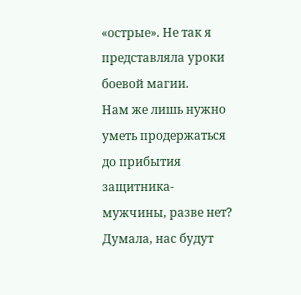«острые». Не так я представляла уроки боевой магии.
Нам же лишь нужно уметь продержаться до прибытия защитника-мужчины, разве нет? Думала, нас будут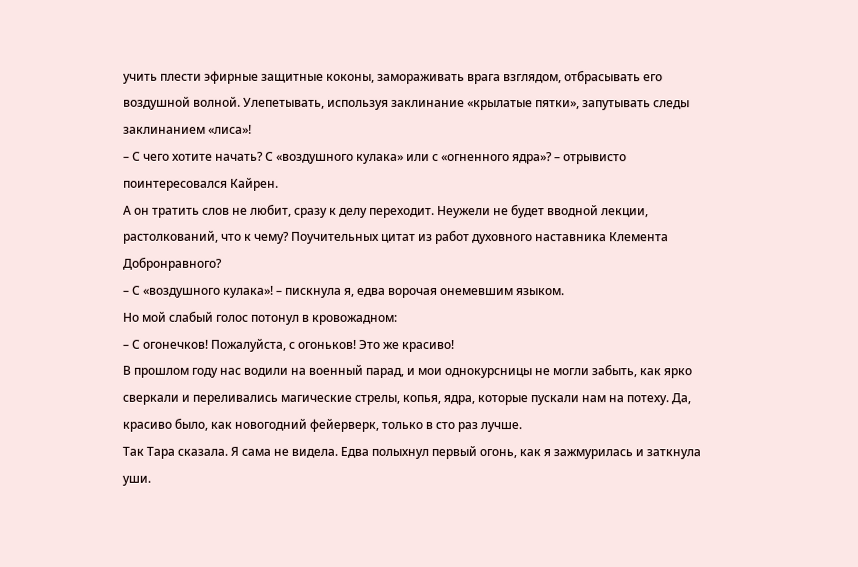учить плести эфирные защитные коконы, замораживать врага взглядом, отбрасывать его воздушной волной. Улепетывать, используя заклинание «крылатые пятки», запутывать следы заклинанием «лиса»!
– С чего хотите начать? С «воздушного кулака» или с «огненного ядра»? – отрывисто поинтересовался Кайрен.
А он тратить слов не любит, сразу к делу переходит. Неужели не будет вводной лекции, растолкований, что к чему? Поучительных цитат из работ духовного наставника Клемента Добронравного?
– С «воздушного кулака»! – пискнула я, едва ворочая онемевшим языком.
Но мой слабый голос потонул в кровожадном:
– С огонечков! Пожалуйста, с огоньков! Это же красиво!
В прошлом году нас водили на военный парад, и мои однокурсницы не могли забыть, как ярко сверкали и переливались магические стрелы, копья, ядра, которые пускали нам на потеху. Да, красиво было, как новогодний фейерверк, только в сто раз лучше.
Так Тара сказала. Я сама не видела. Едва полыхнул первый огонь, как я зажмурилась и заткнула уши.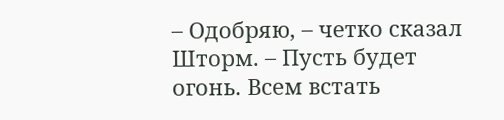– Одобряю, – четко сказал Шторм. – Пусть будет огонь. Всем встать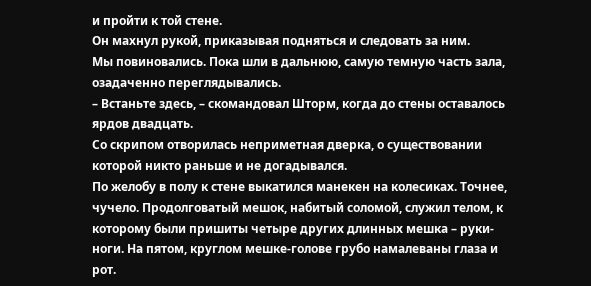и пройти к той стене.
Он махнул рукой, приказывая подняться и следовать за ним.
Мы повиновались. Пока шли в дальнюю, самую темную часть зала, озадаченно переглядывались.
– Встаньте здесь, – скомандовал Шторм, когда до стены оставалось ярдов двадцать.
Со скрипом отворилась неприметная дверка, о существовании которой никто раньше и не догадывался.
По желобу в полу к стене выкатился манекен на колесиках. Точнее, чучело. Продолговатый мешок, набитый соломой, служил телом, к которому были пришиты четыре других длинных мешка – руки-ноги. На пятом, круглом мешке-голове грубо намалеваны глаза и рот.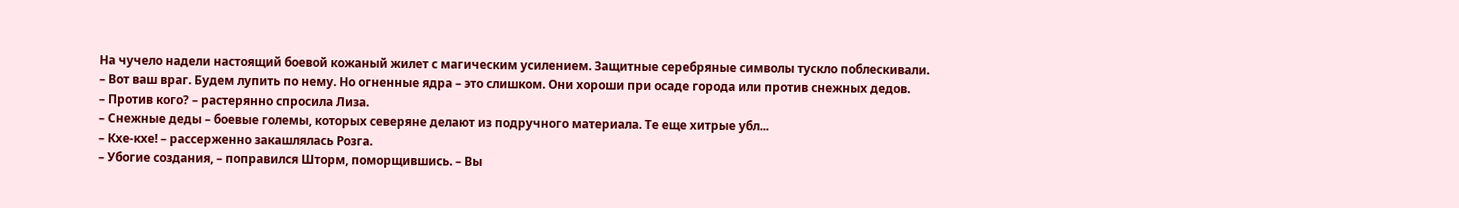На чучело надели настоящий боевой кожаный жилет с магическим усилением. Защитные серебряные символы тускло поблескивали.
– Вот ваш враг. Будем лупить по нему. Но огненные ядра – это слишком. Они хороши при осаде города или против снежных дедов.
– Против кого? – растерянно спросила Лиза.
– Снежные деды – боевые големы, которых северяне делают из подручного материала. Те еще хитрые убл...
– Кхе-кхе! – рассерженно закашлялась Розга.
– Убогие создания, – поправился Шторм, поморщившись. – Вы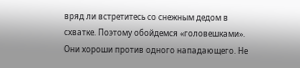вряд ли встретитесь со снежным дедом в схватке. Поэтому обойдемся «головешками». Они хороши против одного нападающего. Не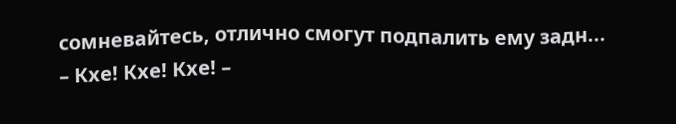сомневайтесь, отлично смогут подпалить ему задн...
– Кхе! Кхе! Кхе! –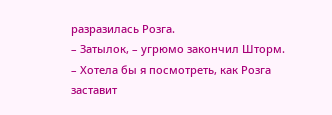разразилась Розга.
– Затылок, – угрюмо закончил Шторм.
– Хотела бы я посмотреть, как Розга заставит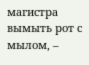магистра вымыть рот с мылом, –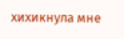хихикнула мне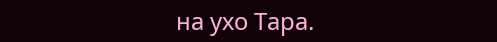на ухо Тара.